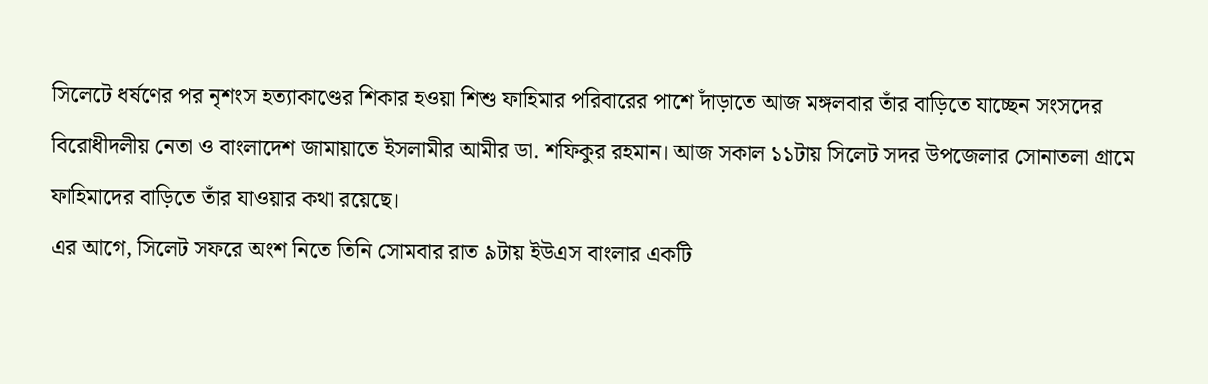সিলেটে ধর্ষণের পর নৃশংস হত্যাকাণ্ডের শিকার হওয়া শিশু ফাহিমার পরিবারের পাশে দাঁড়াতে আজ মঙ্গলবার তাঁর বাড়িতে যাচ্ছেন সংসদের বিরোধীদলীয় নেতা ও বাংলাদেশ জামায়াতে ইসলামীর আমীর ডা. শফিকুর রহমান। আজ সকাল ১১টায় সিলেট সদর উপজেলার সোনাতলা গ্রামে ফাহিমাদের বাড়িতে তাঁর যাওয়ার কথা রয়েছে।
এর আগে, সিলেট সফরে অংশ নিতে তিনি সোমবার রাত ৯টায় ইউএস বাংলার একটি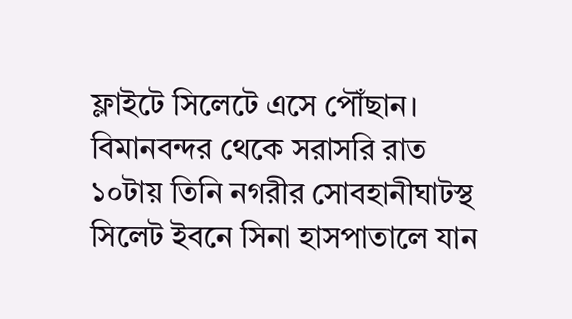ফ্লাইটে সিলেটে এসে পৌঁছান। বিমানবন্দর থেকে সরাসরি রাত ১০টায় তিনি নগরীর সোবহানীঘাটস্থ সিলেট ইবনে সিনা হাসপাতালে যান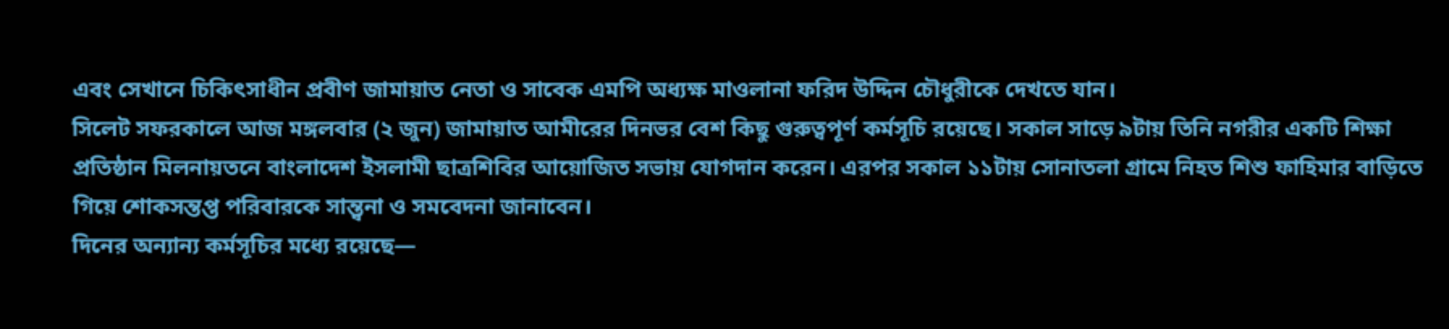এবং সেখানে চিকিৎসাধীন প্রবীণ জামায়াত নেতা ও সাবেক এমপি অধ্যক্ষ মাওলানা ফরিদ উদ্দিন চৌধুরীকে দেখতে যান।
সিলেট সফরকালে আজ মঙ্গলবার (২ জুন) জামায়াত আমীরের দিনভর বেশ কিছু গুরুত্বপূর্ণ কর্মসূচি রয়েছে। সকাল সাড়ে ৯টায় তিনি নগরীর একটি শিক্ষা প্রতিষ্ঠান মিলনায়তনে বাংলাদেশ ইসলামী ছাত্রশিবির আয়োজিত সভায় যোগদান করেন। এরপর সকাল ১১টায় সোনাতলা গ্রামে নিহত শিশু ফাহিমার বাড়িতে গিয়ে শোকসন্তপ্ত পরিবারকে সান্ত্বনা ও সমবেদনা জানাবেন।
দিনের অন্যান্য কর্মসূচির মধ্যে রয়েছে—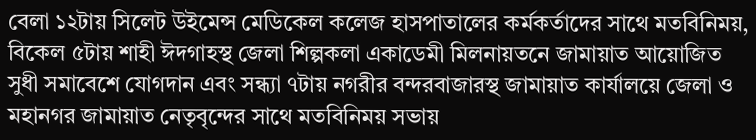বেলা ১২টায় সিলেট উইমেন্স মেডিকেল কলেজ হাসপাতালের কর্মকর্তাদের সাথে মতবিনিময়, বিকেল ৫টায় শাহী ঈদগাহস্থ জেলা শিল্পকলা একাডেমী মিলনায়তনে জামায়াত আয়োজিত সুধী সমাবেশে যোগদান এবং সন্ধ্যা ৭টায় নগরীর বন্দরবাজারস্থ জামায়াত কার্যালয়ে জেলা ও মহানগর জামায়াত নেতৃবৃন্দের সাথে মতবিনিময় সভায়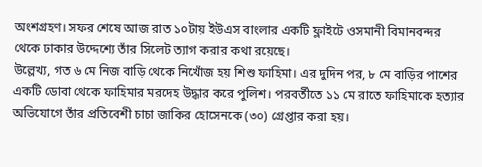অংশগ্রহণ। সফর শেষে আজ রাত ১০টায় ইউএস বাংলার একটি ফ্লাইটে ওসমানী বিমানবন্দর থেকে ঢাকার উদ্দেশ্যে তাঁর সিলেট ত্যাগ করার কথা রয়েছে।
উল্লেখ্য, গত ৬ মে নিজ বাড়ি থেকে নিখোঁজ হয় শিশু ফাহিমা। এর দুদিন পর, ৮ মে বাড়ির পাশের একটি ডোবা থেকে ফাহিমার মরদেহ উদ্ধার করে পুলিশ। পরবর্তীতে ১১ মে রাতে ফাহিমাকে হত্যার অভিযোগে তাঁর প্রতিবেশী চাচা জাকির হোসেনকে (৩০) গ্রেপ্তার করা হয়।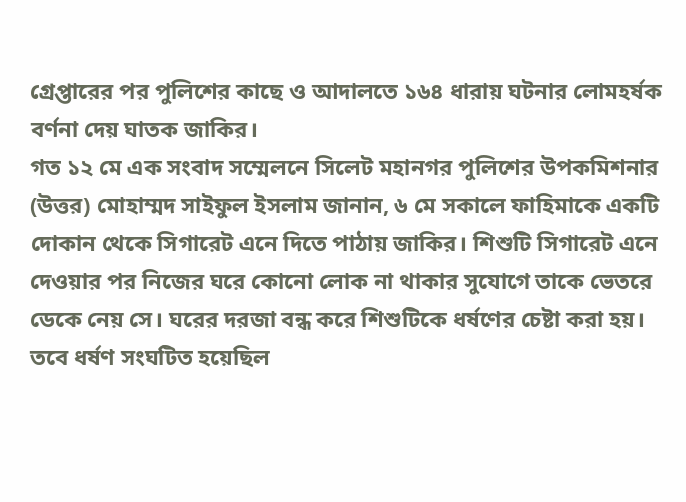গ্রেপ্তারের পর পুলিশের কাছে ও আদালতে ১৬৪ ধারায় ঘটনার লোমহর্ষক বর্ণনা দেয় ঘাতক জাকির।
গত ১২ মে এক সংবাদ সম্মেলনে সিলেট মহানগর পুলিশের উপকমিশনার (উত্তর) মোহাম্মদ সাইফুল ইসলাম জানান, ৬ মে সকালে ফাহিমাকে একটি দোকান থেকে সিগারেট এনে দিতে পাঠায় জাকির। শিশুটি সিগারেট এনে দেওয়ার পর নিজের ঘরে কোনো লোক না থাকার সুযোগে তাকে ভেতরে ডেকে নেয় সে। ঘরের দরজা বন্ধ করে শিশুটিকে ধর্ষণের চেষ্টা করা হয়। তবে ধর্ষণ সংঘটিত হয়েছিল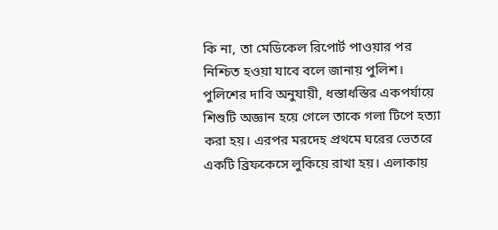কি না, তা মেডিকেল রিপোর্ট পাওয়ার পর নিশ্চিত হওয়া যাবে বলে জানায় পুলিশ।
পুলিশের দাবি অনুযায়ী, ধস্তাধস্তির একপর্যায়ে শিশুটি অজ্ঞান হয়ে গেলে তাকে গলা টিপে হত্যা করা হয়। এরপর মরদেহ প্রথমে ঘরের ভেতরে একটি ব্রিফকেসে লুকিয়ে রাখা হয়। এলাকায়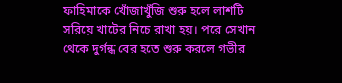ফাহিমাকে খোঁজাখুঁজি শুরু হলে লাশটি সরিয়ে খাটের নিচে রাখা হয়। পরে সেখান থেকে দুর্গন্ধ বের হতে শুরু করলে গভীর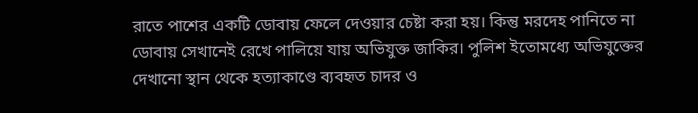রাতে পাশের একটি ডোবায় ফেলে দেওয়ার চেষ্টা করা হয়। কিন্তু মরদেহ পানিতে না ডোবায় সেখানেই রেখে পালিয়ে যায় অভিযুক্ত জাকির। পুলিশ ইতোমধ্যে অভিযুক্তের দেখানো স্থান থেকে হত্যাকাণ্ডে ব্যবহৃত চাদর ও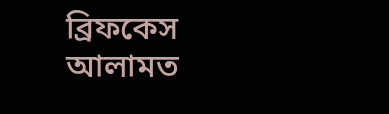ব্রিফকেস আলামত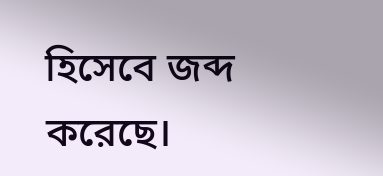হিসেবে জব্দ করেছে।